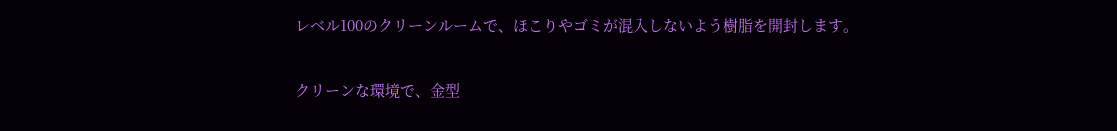レベル100のクリーンルームで、ほこりやゴミが混入しないよう樹脂を開封します。

クリーンな環境で、金型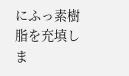にふっ素樹脂を充填しま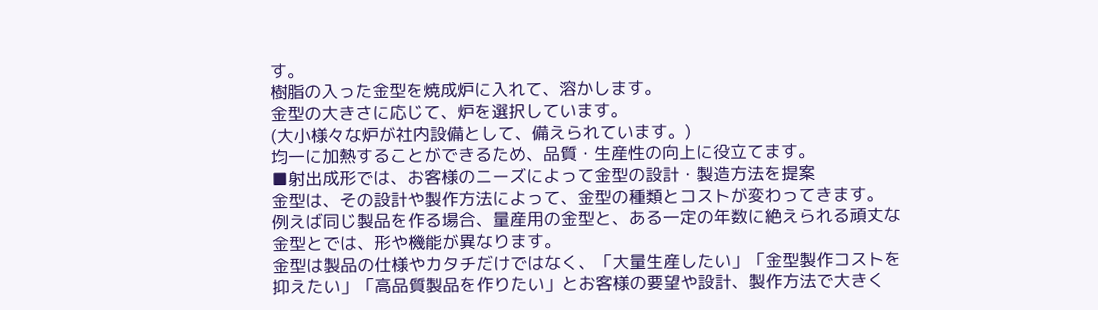す。
樹脂の入った金型を焼成炉に入れて、溶かします。
金型の大きさに応じて、炉を選択しています。
(大小様々な炉が社内設備として、備えられています。)
均一に加熱することができるため、品質・生産性の向上に役立てます。
■射出成形では、お客様のニーズによって金型の設計・製造方法を提案
金型は、その設計や製作方法によって、金型の種類とコストが変わってきます。
例えば同じ製品を作る場合、量産用の金型と、ある一定の年数に絶えられる頑丈な金型とでは、形や機能が異なります。
金型は製品の仕様やカタチだけではなく、「大量生産したい」「金型製作コストを抑えたい」「高品質製品を作りたい」とお客様の要望や設計、製作方法で大きく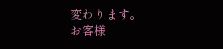変わります。
お客様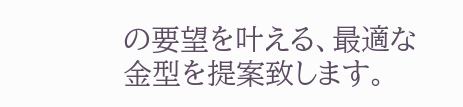の要望を叶える、最適な金型を提案致します。